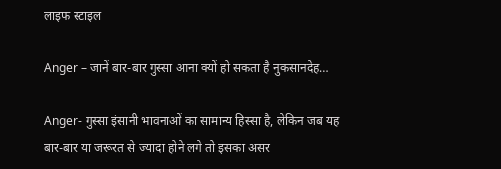लाइफ स्टाइल

Anger – जानें बार-बार गुस्सा आना क्यों हो सकता है नुकसानदेह…

Anger- गुस्सा इंसानी भावनाओं का सामान्य हिस्सा है, लेकिन जब यह बार-बार या जरूरत से ज्यादा होने लगे तो इसका असर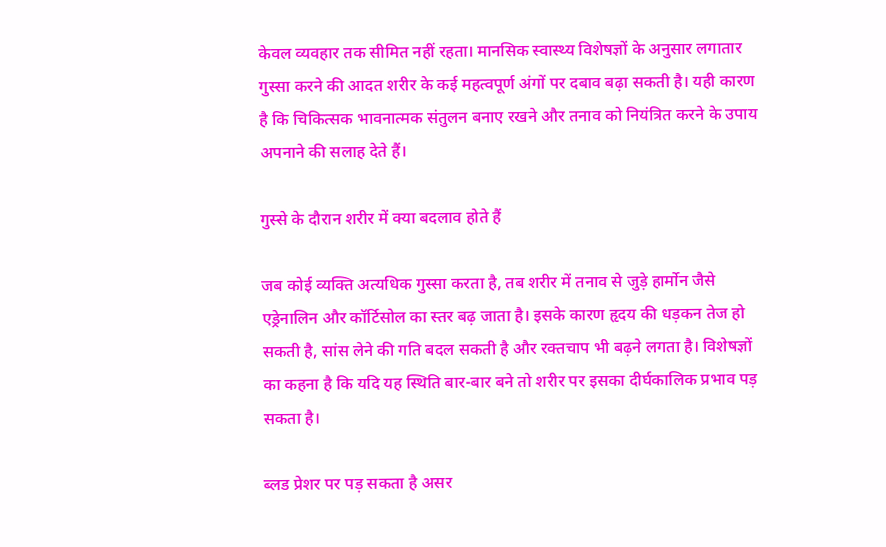केवल व्यवहार तक सीमित नहीं रहता। मानसिक स्वास्थ्य विशेषज्ञों के अनुसार लगातार गुस्सा करने की आदत शरीर के कई महत्वपूर्ण अंगों पर दबाव बढ़ा सकती है। यही कारण है कि चिकित्सक भावनात्मक संतुलन बनाए रखने और तनाव को नियंत्रित करने के उपाय अपनाने की सलाह देते हैं।

गुस्से के दौरान शरीर में क्या बदलाव होते हैं

जब कोई व्यक्ति अत्यधिक गुस्सा करता है, तब शरीर में तनाव से जुड़े हार्मोन जैसे एड्रेनालिन और कॉर्टिसोल का स्तर बढ़ जाता है। इसके कारण हृदय की धड़कन तेज हो सकती है, सांस लेने की गति बदल सकती है और रक्तचाप भी बढ़ने लगता है। विशेषज्ञों का कहना है कि यदि यह स्थिति बार-बार बने तो शरीर पर इसका दीर्घकालिक प्रभाव पड़ सकता है।

ब्लड प्रेशर पर पड़ सकता है असर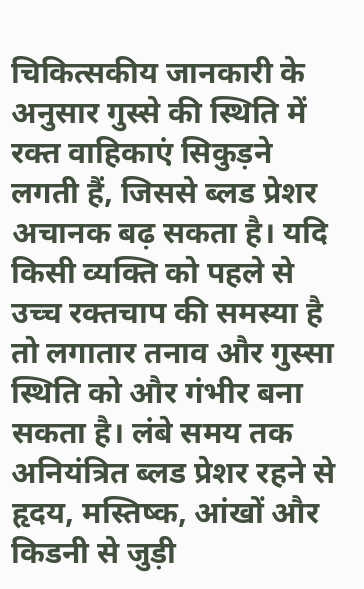चिकित्सकीय जानकारी के अनुसार गुस्से की स्थिति में रक्त वाहिकाएं सिकुड़ने लगती हैं, जिससे ब्लड प्रेशर अचानक बढ़ सकता है। यदि किसी व्यक्ति को पहले से उच्च रक्तचाप की समस्या है तो लगातार तनाव और गुस्सा स्थिति को और गंभीर बना सकता है। लंबे समय तक अनियंत्रित ब्लड प्रेशर रहने से हृदय, मस्तिष्क, आंखों और किडनी से जुड़ी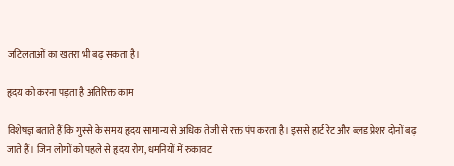जटिलताओं का खतरा भी बढ़ सकता है।

हृदय को करना पड़ता है अतिरिक्त काम

विशेषज्ञ बताते हैं कि गुस्से के समय हृदय सामान्य से अधिक तेजी से रक्त पंप करता है। इससे हार्ट रेट और ब्लड प्रेशर दोनों बढ़ जाते हैं। जिन लोगों को पहले से हृदय रोग, धमनियों में रुकावट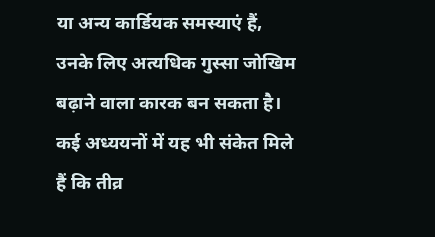या अन्य कार्डियक समस्याएं हैं, उनके लिए अत्यधिक गुस्सा जोखिम बढ़ाने वाला कारक बन सकता है। कई अध्ययनों में यह भी संकेत मिले हैं कि तीव्र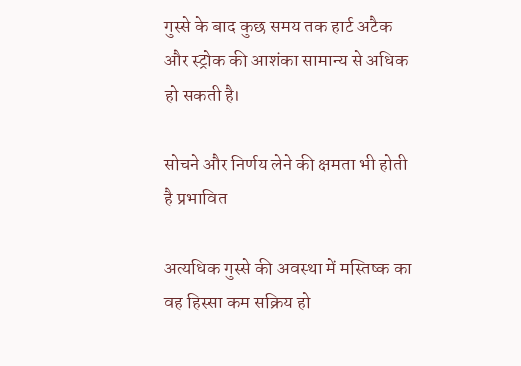गुस्से के बाद कुछ समय तक हार्ट अटैक और स्ट्रोक की आशंका सामान्य से अधिक हो सकती है।

सोचने और निर्णय लेने की क्षमता भी होती है प्रभावित

अत्यधिक गुस्से की अवस्था में मस्तिष्क का वह हिस्सा कम सक्रिय हो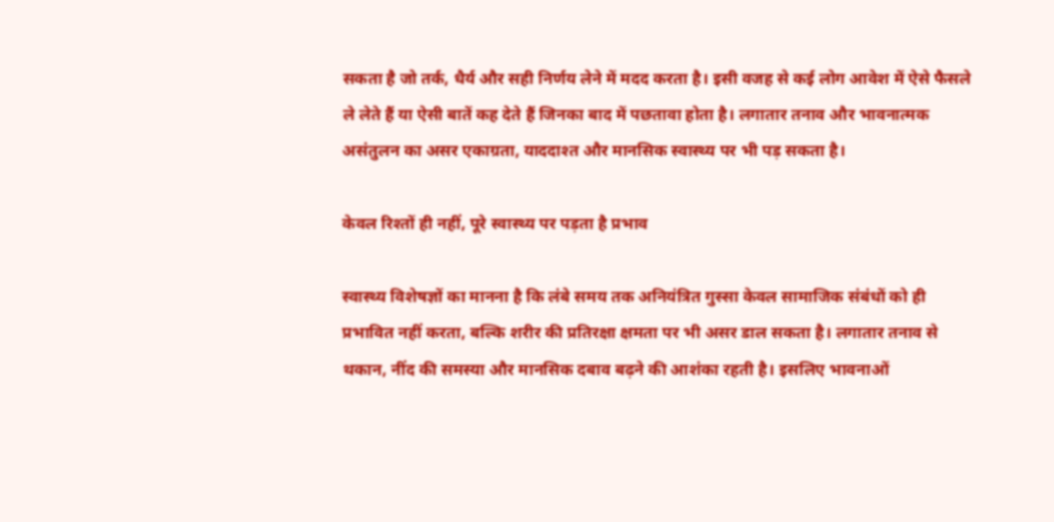सकता है जो तर्क, धैर्य और सही निर्णय लेने में मदद करता है। इसी वजह से कई लोग आवेश में ऐसे फैसले ले लेते हैं या ऐसी बातें कह देते हैं जिनका बाद में पछतावा होता है। लगातार तनाव और भावनात्मक असंतुलन का असर एकाग्रता, याददाश्त और मानसिक स्वास्थ्य पर भी पड़ सकता है।

केवल रिश्तों ही नहीं, पूरे स्वास्थ्य पर पड़ता है प्रभाव

स्वास्थ्य विशेषज्ञों का मानना है कि लंबे समय तक अनियंत्रित गुस्सा केवल सामाजिक संबंधों को ही प्रभावित नहीं करता, बल्कि शरीर की प्रतिरक्षा क्षमता पर भी असर डाल सकता है। लगातार तनाव से थकान, नींद की समस्या और मानसिक दबाव बढ़ने की आशंका रहती है। इसलिए भावनाओं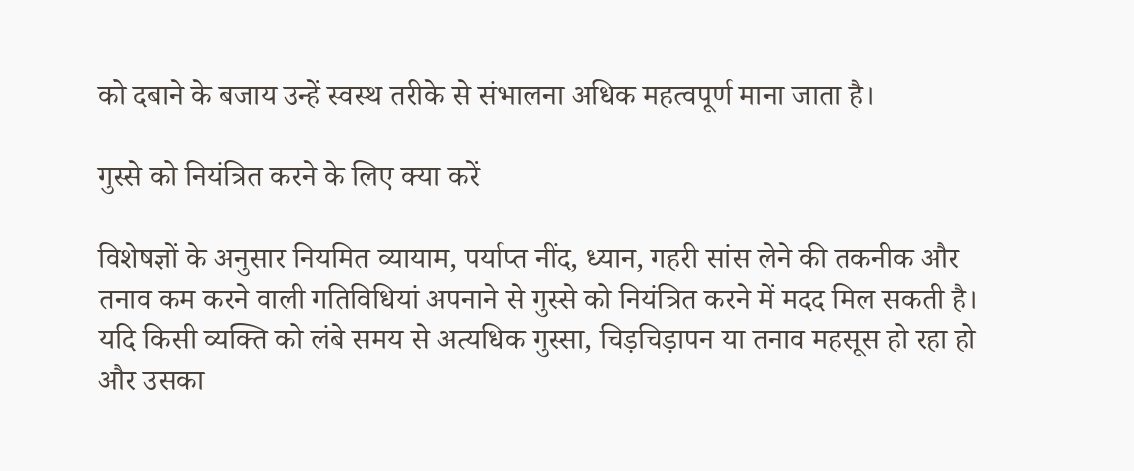को दबाने के बजाय उन्हें स्वस्थ तरीके से संभालना अधिक महत्वपूर्ण माना जाता है।

गुस्से को नियंत्रित करने के लिए क्या करें

विशेषज्ञों के अनुसार नियमित व्यायाम, पर्याप्त नींद, ध्यान, गहरी सांस लेने की तकनीक और तनाव कम करने वाली गतिविधियां अपनाने से गुस्से को नियंत्रित करने में मदद मिल सकती है। यदि किसी व्यक्ति को लंबे समय से अत्यधिक गुस्सा, चिड़चिड़ापन या तनाव महसूस हो रहा हो और उसका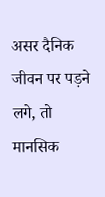असर दैनिक जीवन पर पड़ने लगे, तो मानसिक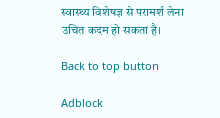स्वास्थ्य विशेषज्ञ से परामर्श लेना उचित कदम हो सकता है।

Back to top button

Adblock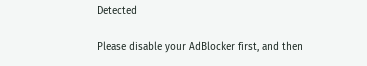Detected

Please disable your AdBlocker first, and then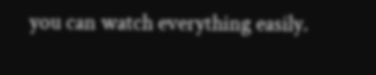you can watch everything easily.